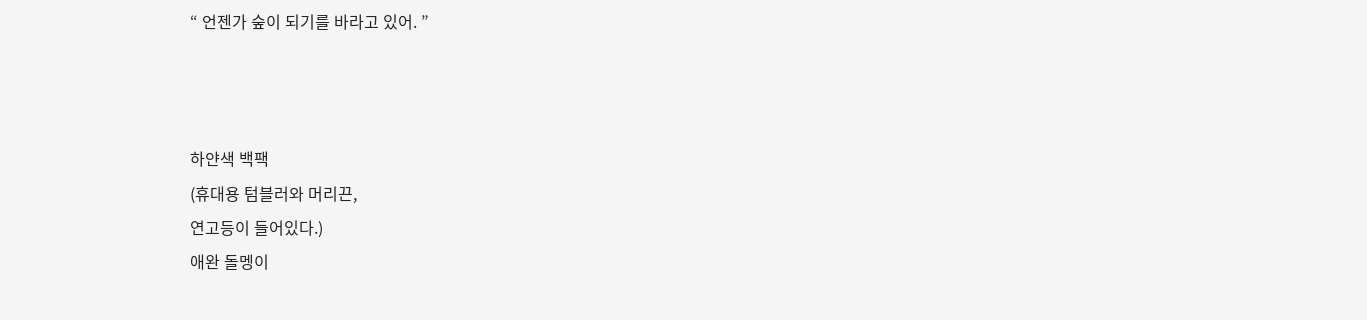“ 언젠가 숲이 되기를 바라고 있어. ”



하얀색 백팩
(휴대용 텀블러와 머리끈,
연고등이 들어있다.)
애완 돌멩이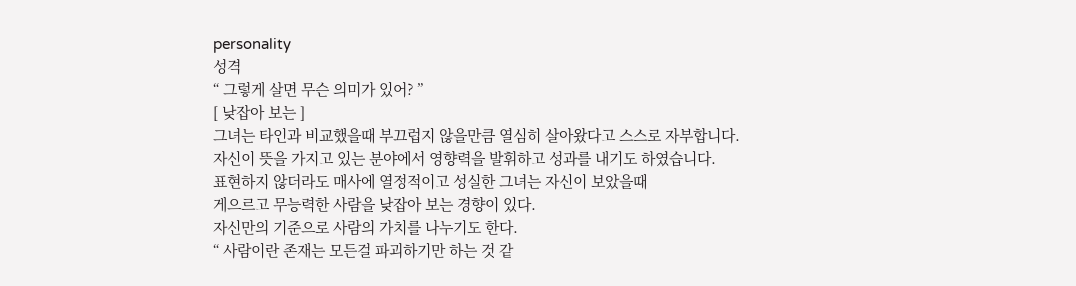personality
성격
“ 그렇게 살면 무슨 의미가 있어? ”
[ 낮잡아 보는 ]
그녀는 타인과 비교했을때 부끄럽지 않을만큼 열심히 살아왔다고 스스로 자부합니다.
자신이 뜻을 가지고 있는 분야에서 영향력을 발휘하고 성과를 내기도 하였습니다.
표현하지 않더라도 매사에 열정적이고 성실한 그녀는 자신이 보았을때
게으르고 무능력한 사람을 낮잡아 보는 경향이 있다.
자신만의 기준으로 사람의 가치를 나누기도 한다.
“ 사람이란 존재는 모든걸 파괴하기만 하는 것 같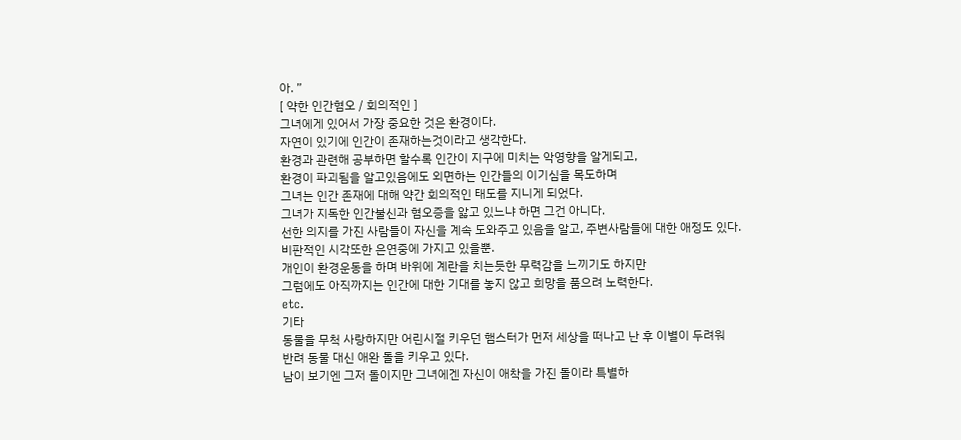아. ”
[ 약한 인간혐오 / 회의적인 ]
그녀에게 있어서 가장 중요한 것은 환경이다.
자연이 있기에 인간이 존재하는것이라고 생각한다.
환경과 관련해 공부하면 할수록 인간이 지구에 미치는 악영향을 알게되고,
환경이 파괴됨을 알고있음에도 외면하는 인간들의 이기심을 목도하며
그녀는 인간 존재에 대해 약간 회의적인 태도를 지니게 되었다.
그녀가 지독한 인간불신과 혐오증을 앓고 있느냐 하면 그건 아니다.
선한 의지를 가진 사람들이 자신을 계속 도와주고 있음을 알고, 주변사람들에 대한 애정도 있다.
비판적인 시각또한 은연중에 가지고 있을뿐.
개인이 환경운동을 하며 바위에 계란을 치는듯한 무력감을 느끼기도 하지만
그럼에도 아직까지는 인간에 대한 기대를 놓지 않고 희망을 품으려 노력한다.
etc.
기타
동물을 무척 사랑하지만 어린시절 키우던 햄스터가 먼저 세상을 떠나고 난 후 이별이 두려워
반려 동물 대신 애완 돌을 키우고 있다.
남이 보기엔 그저 돌이지만 그녀에겐 자신이 애착을 가진 돌이라 특별하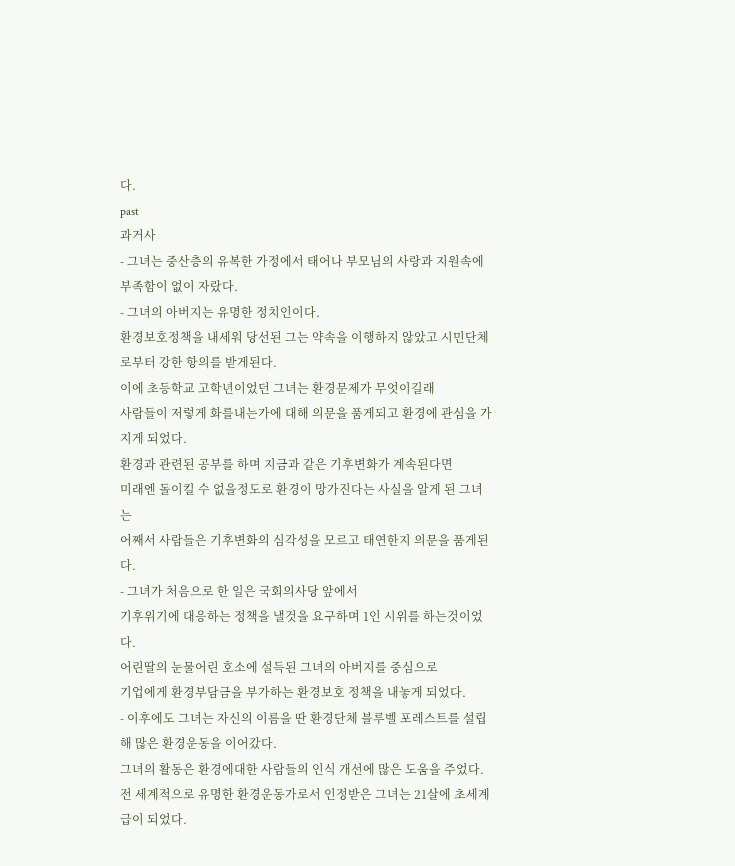다.
past
과거사
- 그녀는 중산층의 유복한 가정에서 태어나 부모님의 사랑과 지원속에 부족함이 없이 자랐다.
- 그녀의 아버지는 유명한 정치인이다.
환경보호정책을 내세워 당선된 그는 약속을 이행하지 않았고 시민단체로부터 강한 항의를 받게된다.
이에 초등학교 고학년이었던 그녀는 환경문제가 무엇이길래
사람들이 저렇게 화를내는가에 대해 의문을 품게되고 환경에 관심을 가지게 되었다.
환경과 관련된 공부를 하며 지금과 같은 기후변화가 계속된다면
미래엔 돌이킬 수 없을정도로 환경이 망가진다는 사실을 알게 된 그녀는
어째서 사람들은 기후변화의 심각성을 모르고 태연한지 의문을 품게된다.
- 그녀가 처음으로 한 일은 국회의사당 앞에서
기후위기에 대응하는 정책을 낼것을 요구하며 1인 시위를 하는것이었다.
어린딸의 눈물어린 호소에 설득된 그녀의 아버지를 중심으로
기업에게 환경부담금을 부가하는 환경보호 정책을 내놓게 되었다.
- 이후에도 그녀는 자신의 이름을 딴 환경단체 블루벨 포레스트를 설립해 많은 환경운동을 이어갔다.
그녀의 활동은 환경에대한 사람들의 인식 개선에 많은 도움을 주었다.
전 세계적으로 유명한 환경운동가로서 인정받은 그녀는 21살에 초세계급이 되었다.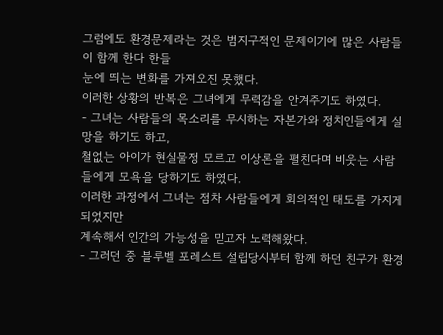그럼에도 환경문제라는 것은 범지구적인 문제이기에 많은 사람들이 함께 한다 한들
눈에 띄는 변화를 가져오진 못했다.
이러한 상황의 반복은 그녀에게 무력감을 안겨주기도 하였다.
- 그녀는 사람들의 목소리를 무시하는 자본가와 정치인들에게 실망을 하기도 하고,
철없는 아이가 현실물정 모르고 이상론을 펼친다며 비웃는 사람들에게 모욕을 당하기도 하였다.
이러한 과정에서 그녀는 점차 사람들에게 회의적인 태도를 가지게 되었지만
계속해서 인간의 가능성을 믿고자 노력해왔다.
- 그러던 중 블루벨 포레스트 설립당시부터 함께 하던 친구가 환경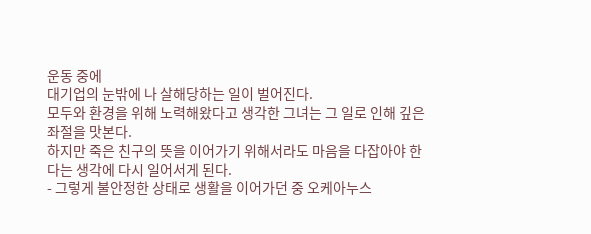운동 중에
대기업의 눈밖에 나 살해당하는 일이 벌어진다.
모두와 환경을 위해 노력해왔다고 생각한 그녀는 그 일로 인해 깊은 좌절을 맛본다.
하지만 죽은 친구의 뜻을 이어가기 위해서라도 마음을 다잡아야 한다는 생각에 다시 일어서게 된다.
- 그렇게 불안정한 상태로 생활을 이어가던 중 오케아누스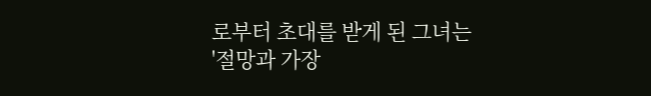로부터 초대를 받게 된 그녀는
'절망과 가장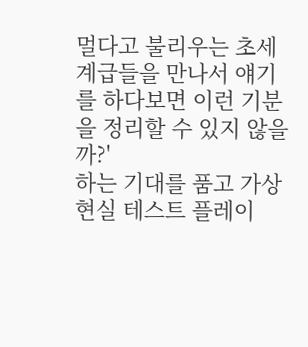멀다고 불리우는 초세계급들을 만나서 얘기를 하다보면 이런 기분을 정리할 수 있지 않을까?'
하는 기대를 품고 가상현실 테스트 플레이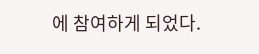에 참여하게 되었다.